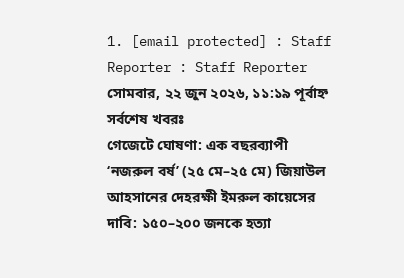1. [email protected] : Staff Reporter : Staff Reporter
সোমবার, ২২ জুন ২০২৬, ১১:১৯ পূর্বাহ্ন
সর্বশেষ খবরঃ
গেজেটে ঘোষণা: এক বছরব্যাপী ‘নজরুল বর্ষ’ (২৫ মে–২৫ মে) জিয়াউল আহসানের দেহরক্ষী ইমরুল কায়েসের দাবি: ১৫০–২০০ জনকে হত্যা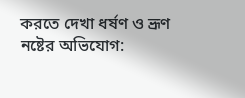করতে দেখা ধর্ষণ ও ভ্রূণ নষ্টের অভিযোগ: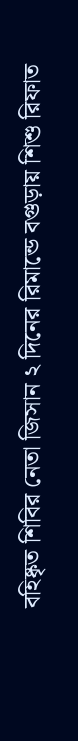বহিষ্কৃত শিবির নেতা জিসান ২ দিনের রিমান্ডে বগুড়ায় শিশু রিফাত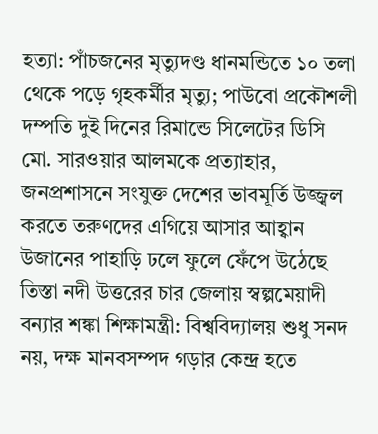হত্যা: পাঁচজনের মৃত্যুদণ্ড ধানমন্ডিতে ১০ তলা থেকে পড়ে গৃহকর্মীর মৃত্যু; পাউবো প্রকৌশলী দম্পতি দুই দিনের রিমান্ডে সিলেটের ডিসি মো. সারওয়ার আলমকে প্রত্যাহার, জনপ্রশাসনে সংযুক্ত দেশের ভাবমূর্তি উজ্জ্বল করতে তরুণদের এগিয়ে আসার আহ্বান উজানের পাহাড়ি ঢলে ফুলে ফেঁপে উঠেছে তিস্তা নদী উত্তরের চার জেলায় স্বল্পমেয়াদী বন্যার শঙ্কা শিক্ষামন্ত্রী: বিশ্ববিদ্যালয় শুধু সনদ নয়, দক্ষ মানবসম্পদ গড়ার কেন্দ্র হতে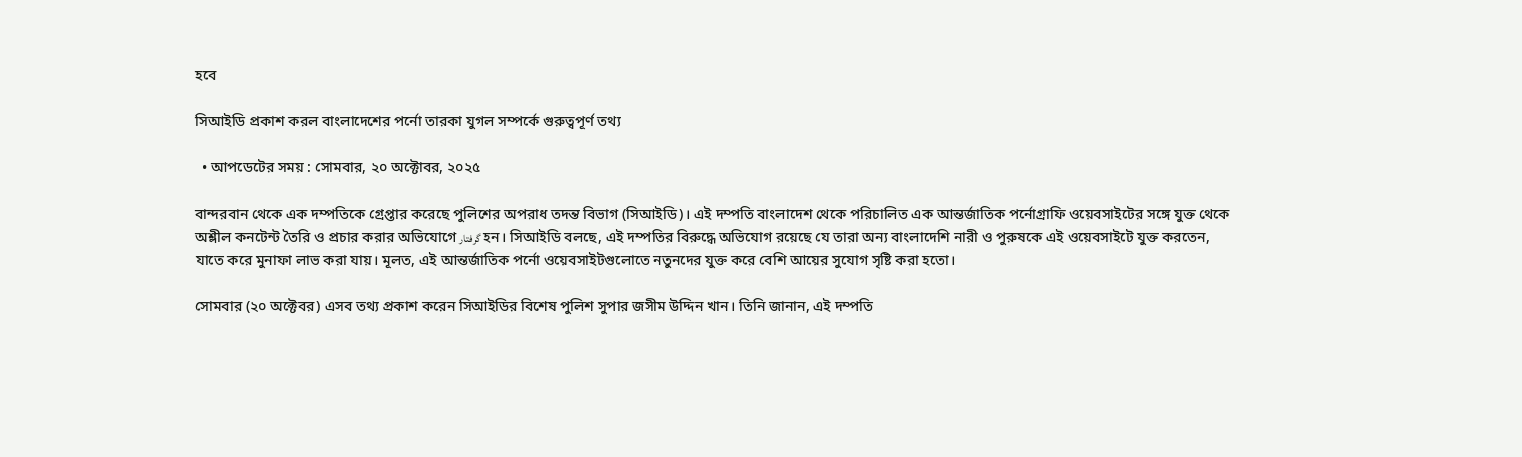হবে

সিআইডি প্রকাশ করল বাংলাদেশের পর্নো তারকা যুগল সম্পর্কে গুরুত্বপূর্ণ তথ্য

  • আপডেটের সময় : সোমবার, ২০ অক্টোবর, ২০২৫

বান্দরবান থেকে এক দম্পতিকে গ্রেপ্তার করেছে পুলিশের অপরাধ তদন্ত বিভাগ (সিআইডি)। এই দম্পতি বাংলাদেশ থেকে পরিচালিত এক আন্তর্জাতিক পর্নোগ্রাফি ওয়েবসাইটের সঙ্গে যুক্ত থেকে অশ্লীল কনটেন্ট তৈরি ও প্রচার করার অভিযোগে گرفتار হন। সিআইডি বলছে, এই দম্পতির বিরুদ্ধে অভিযোগ রয়েছে যে তারা অন্য বাংলাদেশি নারী ও পুরুষকে এই ওয়েবসাইটে যুক্ত করতেন, যাতে করে মুনাফা লাভ করা যায়। মূলত, এই আন্তর্জাতিক পর্নো ওয়েবসাইটগুলোতে নতুনদের যুক্ত করে বেশি আয়ের সুযোগ সৃষ্টি করা হতো।

সোমবার (২০ অক্টেবর) এসব তথ্য প্রকাশ করেন সিআইডির বিশেষ পুলিশ সুপার জসীম উদ্দিন খান। তিনি জানান, এই দম্পতি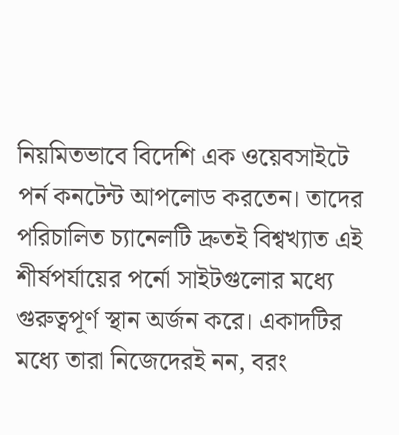নিয়মিতভাবে বিদেশি এক ওয়েবসাইটে পর্ন কনটেন্ট আপলোড করতেন। তাদের পরিচালিত চ্যানেলটি দ্রুতই বিশ্বখ্যাত এই শীর্ষপর্যায়ের পর্নো সাইটগুলোর মধ্যে গুরুত্বপূর্ণ স্থান অর্জন করে। একাদটির মধ্যে তারা নিজেদেরই নন, বরং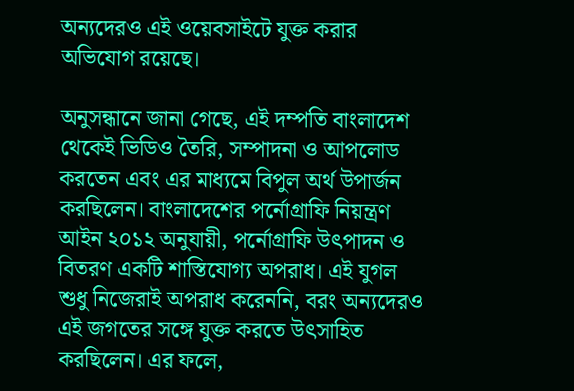অন্যদেরও এই ওয়েবসাইটে যুক্ত করার অভিযোগ রয়েছে।

অনুসন্ধানে জানা গেছে, এই দম্পতি বাংলাদেশ থেকেই ভিডিও তৈরি, সম্পাদনা ও আপলোড করতেন এবং এর মাধ্যমে বিপুল অর্থ উপার্জন করছিলেন। বাংলাদেশের পর্নোগ্রাফি নিয়ন্ত্রণ আইন ২০১২ অনুযায়ী, পর্নোগ্রাফি উৎপাদন ও বিতরণ একটি শাস্তিযোগ্য অপরাধ। এই যুগল শুধু নিজেরাই অপরাধ করেননি, বরং অন্যদেরও এই জগতের সঙ্গে যুক্ত করতে উৎসাহিত করছিলেন। এর ফলে,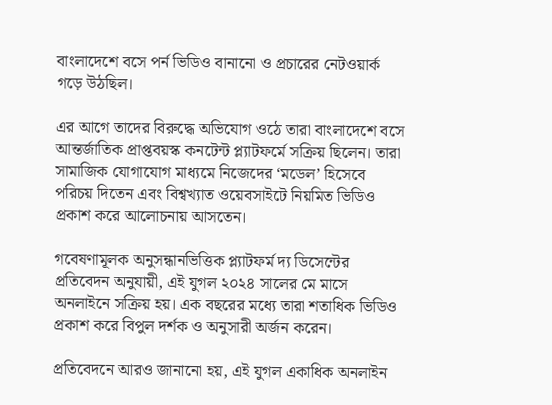বাংলাদেশে বসে পর্ন ভিডিও বানানো ও প্রচারের নেটওয়ার্ক গড়ে উঠছিল।

এর আগে তাদের বিরুদ্ধে অভিযোগ ওঠে তারা বাংলাদেশে বসে আন্তর্জাতিক প্রাপ্তবয়স্ক কনটেন্ট প্ল্যাটফর্মে সক্রিয় ছিলেন। তারা সামাজিক যোগাযোগ মাধ্যমে নিজেদের ‘মডেল’ হিসেবে পরিচয় দিতেন এবং বিশ্বখ্যাত ওয়েবসাইটে নিয়মিত ভিডিও প্রকাশ করে আলোচনায় আসতেন।

গবেষণামূলক অনুসন্ধানভিত্তিক প্ল্যাটফর্ম দ্য ডিসেন্টের প্রতিবেদন অনুযায়ী, এই যুগল ২০২৪ সালের মে মাসে অনলাইনে সক্রিয় হয়। এক বছরের মধ্যে তারা শতাধিক ভিডিও প্রকাশ করে বিপুল দর্শক ও অনুসারী অর্জন করেন।

প্রতিবেদনে আরও জানানো হয়, এই যুগল একাধিক অনলাইন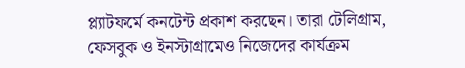প্ল্যাটফর্মে কনটেন্ট প্রকাশ করছেন। তারা টেলিগ্রাম, ফেসবুক ও ইনস্টাগ্রামেও নিজেদের কার্যক্রম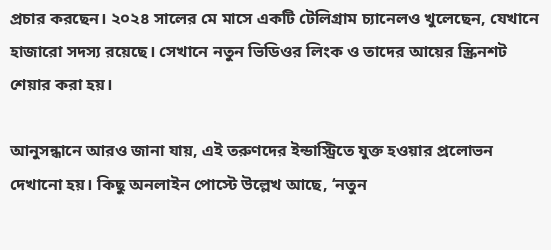প্রচার করছেন। ২০২৪ সালের মে মাসে একটি টেলিগ্রাম চ্যানেলও খুলেছেন, যেখানে হাজারো সদস্য রয়েছে। সেখানে নতুন ভিডিওর লিংক ও তাদের আয়ের স্ক্রিনশট শেয়ার করা হয়।

আনুসন্ধানে আরও জানা যায়, এই তরুণদের ইন্ডাস্ট্রিতে যুক্ত হওয়ার প্রলোভন দেখানো হয়। কিছু অনলাইন পোস্টে উল্লেখ আছে, ‘নতুন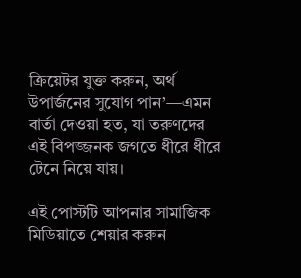ক্রিয়েটর যুক্ত করুন, অর্থ উপার্জনের সুযোগ পান’—এমন বার্তা দেওয়া হত, যা তরুণদের এই বিপজ্জনক জগতে ধীরে ধীরে টেনে নিয়ে যায়।

এই পোস্টটি আপনার সামাজিক মিডিয়াতে শেয়ার করুন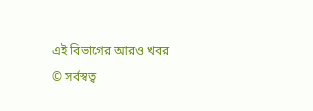এই বিভাগের আরও খবর
© সর্বস্বত্ব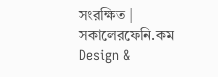সংরক্ষিত | সকালেরফেনি.কম
Design &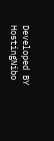Developed BY HostingNibo